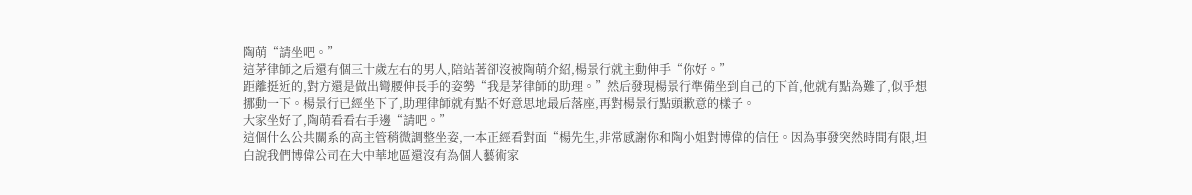陶萌“請坐吧。”
這茅律師之后還有個三十歲左右的男人,陪站著卻沒被陶萌介紹,楊景行就主動伸手“你好。”
距離挺近的,對方還是做出彎腰伸長手的姿勢“我是茅律師的助理。”然后發現楊景行準備坐到自己的下首,他就有點為難了,似乎想挪動一下。楊景行已經坐下了,助理律師就有點不好意思地最后落座,再對楊景行點頭歉意的樣子。
大家坐好了,陶萌看看右手邊“請吧。”
這個什么公共關系的高主管稍微調整坐姿,一本正經看對面“楊先生,非常感謝你和陶小姐對博偉的信任。因為事發突然時間有限,坦白說我們博偉公司在大中華地區還沒有為個人藝術家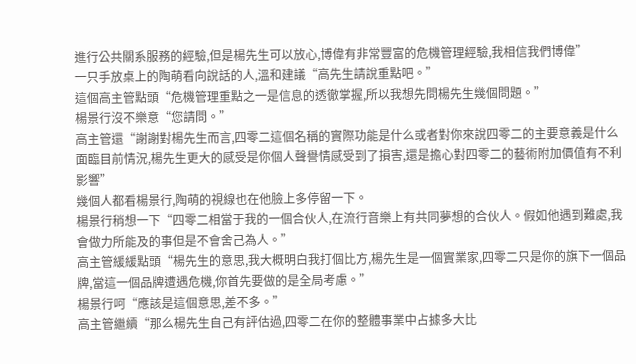進行公共關系服務的經驗,但是楊先生可以放心,博偉有非常豐富的危機管理經驗,我相信我們博偉”
一只手放桌上的陶萌看向說話的人,溫和建議“高先生請說重點吧。”
這個高主管點頭“危機管理重點之一是信息的透徹掌握,所以我想先問楊先生幾個問題。”
楊景行沒不樂意“您請問。”
高主管還“謝謝對楊先生而言,四零二這個名稱的實際功能是什么或者對你來說四零二的主要意義是什么面臨目前情況,楊先生更大的感受是你個人聲譽情感受到了損害,還是擔心對四零二的藝術附加價值有不利影響”
幾個人都看楊景行,陶萌的視線也在他臉上多停留一下。
楊景行稍想一下“四零二相當于我的一個合伙人,在流行音樂上有共同夢想的合伙人。假如他遇到難處,我會做力所能及的事但是不會舍己為人。”
高主管緩緩點頭“楊先生的意思,我大概明白我打個比方,楊先生是一個實業家,四零二只是你的旗下一個品牌,當這一個品牌遭遇危機,你首先要做的是全局考慮。”
楊景行呵“應該是這個意思,差不多。”
高主管繼續“那么楊先生自己有評估過,四零二在你的整體事業中占據多大比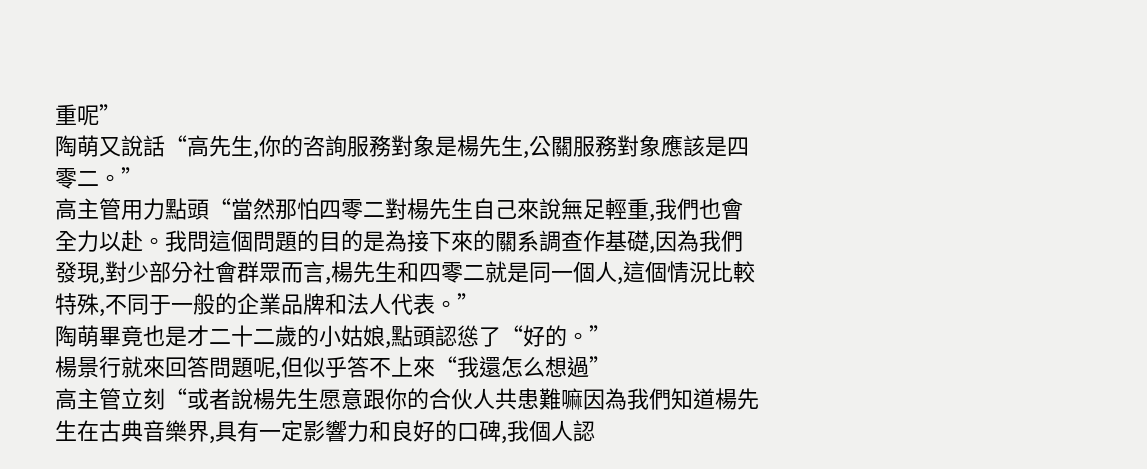重呢”
陶萌又說話“高先生,你的咨詢服務對象是楊先生,公關服務對象應該是四零二。”
高主管用力點頭“當然那怕四零二對楊先生自己來說無足輕重,我們也會全力以赴。我問這個問題的目的是為接下來的關系調查作基礎,因為我們發現,對少部分社會群眾而言,楊先生和四零二就是同一個人,這個情況比較特殊,不同于一般的企業品牌和法人代表。”
陶萌畢竟也是才二十二歲的小姑娘,點頭認慫了“好的。”
楊景行就來回答問題呢,但似乎答不上來“我還怎么想過”
高主管立刻“或者說楊先生愿意跟你的合伙人共患難嘛因為我們知道楊先生在古典音樂界,具有一定影響力和良好的口碑,我個人認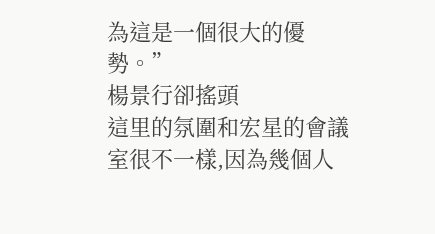為這是一個很大的優勢。”
楊景行卻搖頭
這里的氛圍和宏星的會議室很不一樣,因為幾個人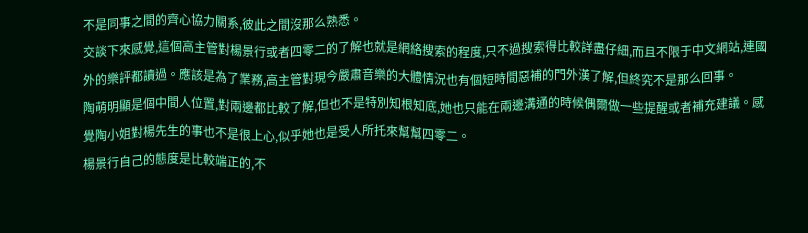不是同事之間的齊心協力關系,彼此之間沒那么熟悉。
交談下來感覺,這個高主管對楊景行或者四零二的了解也就是網絡搜索的程度,只不過搜索得比較詳盡仔細,而且不限于中文網站,連國外的樂評都讀過。應該是為了業務,高主管對現今嚴肅音樂的大體情況也有個短時間惡補的門外漢了解,但終究不是那么回事。
陶萌明顯是個中間人位置,對兩邊都比較了解,但也不是特別知根知底,她也只能在兩邊溝通的時候偶爾做一些提醒或者補充建議。感覺陶小姐對楊先生的事也不是很上心,似乎她也是受人所托來幫幫四零二。
楊景行自己的態度是比較端正的,不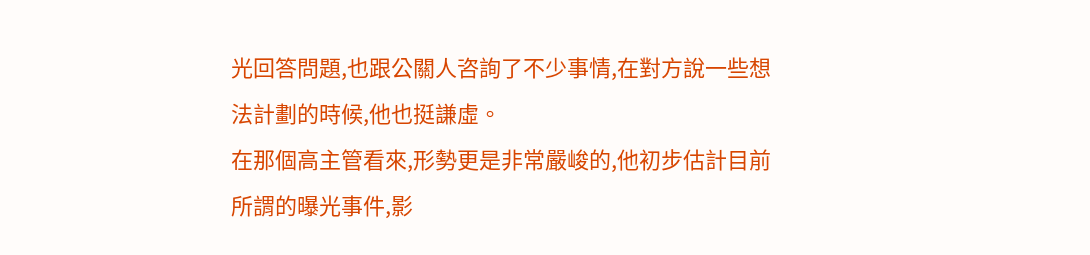光回答問題,也跟公關人咨詢了不少事情,在對方說一些想法計劃的時候,他也挺謙虛。
在那個高主管看來,形勢更是非常嚴峻的,他初步估計目前所謂的曝光事件,影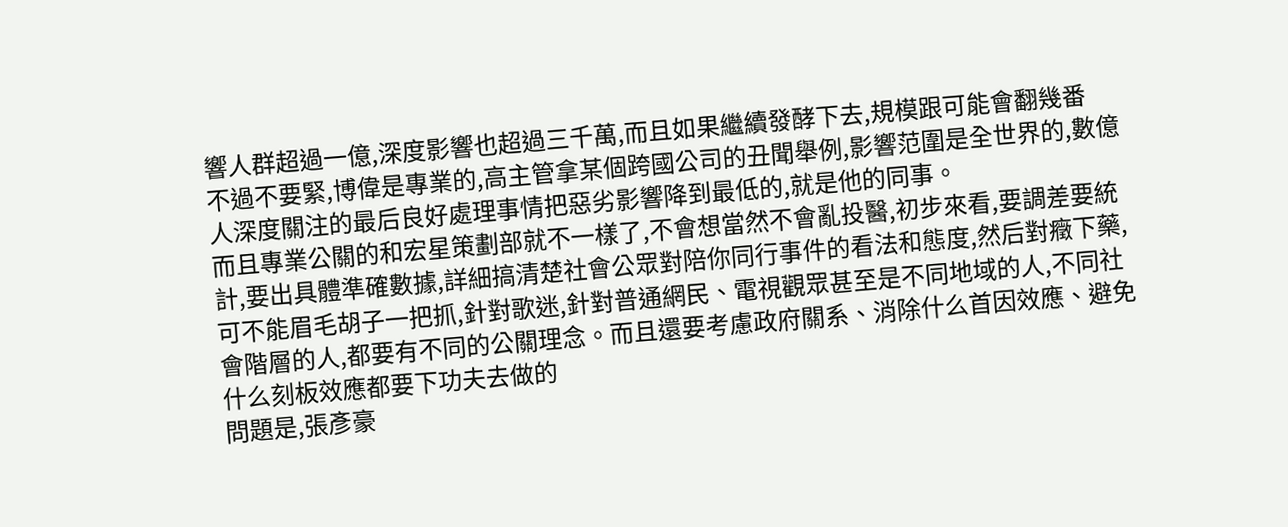響人群超過一億,深度影響也超過三千萬,而且如果繼續發酵下去,規模跟可能會翻幾番
不過不要緊,博偉是專業的,高主管拿某個跨國公司的丑聞舉例,影響范圍是全世界的,數億人深度關注的最后良好處理事情把惡劣影響降到最低的,就是他的同事。
而且專業公關的和宏星策劃部就不一樣了,不會想當然不會亂投醫,初步來看,要調差要統計,要出具體準確數據,詳細搞清楚社會公眾對陪你同行事件的看法和態度,然后對癥下藥,可不能眉毛胡子一把抓,針對歌迷,針對普通網民、電視觀眾甚至是不同地域的人,不同社會階層的人,都要有不同的公關理念。而且還要考慮政府關系、消除什么首因效應、避免什么刻板效應都要下功夫去做的
問題是,張彥豪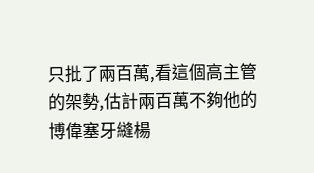只批了兩百萬,看這個高主管的架勢,估計兩百萬不夠他的博偉塞牙縫楊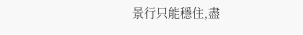景行只能穩住,盡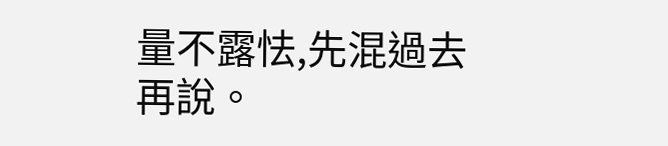量不露怯,先混過去再說。